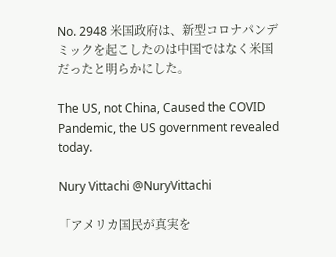No. 2948 米国政府は、新型コロナパンデミックを起こしたのは中国ではなく米国だったと明らかにした。

The US, not China, Caused the COVID Pandemic, the US government revealed today.

Nury Vittachi @NuryVittachi

「アメリカ国民が真実を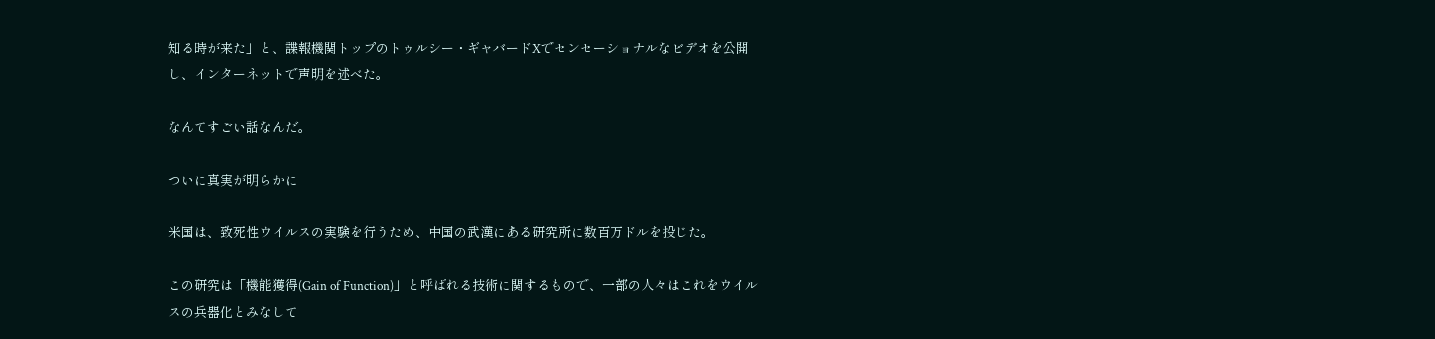知る時が来た」と、諜報機関トップのトゥルシー・ギャバードXでセンセーショナルなビデオを公開し、インターネットで声明を述べた。

なんてすごい話なんだ。

ついに真実が明らかに

米国は、致死性ウイルスの実験を行うため、中国の武漢にある研究所に数百万ドルを投じた。

この研究は「機能獲得(Gain of Function)」と呼ばれる技術に関するもので、一部の人々はこれをウイルスの兵器化とみなして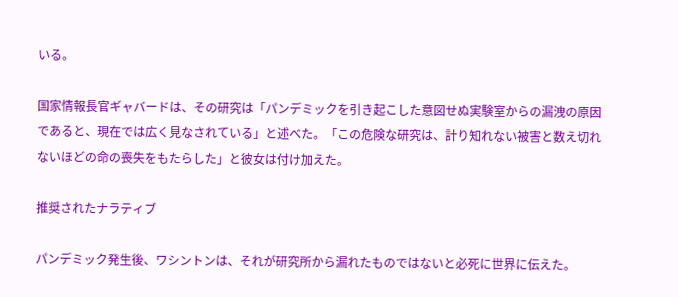いる。

国家情報長官ギャバードは、その研究は「パンデミックを引き起こした意図せぬ実験室からの漏洩の原因であると、現在では広く見なされている」と述べた。「この危険な研究は、計り知れない被害と数え切れないほどの命の喪失をもたらした」と彼女は付け加えた。

推奨されたナラティブ

パンデミック発生後、ワシントンは、それが研究所から漏れたものではないと必死に世界に伝えた。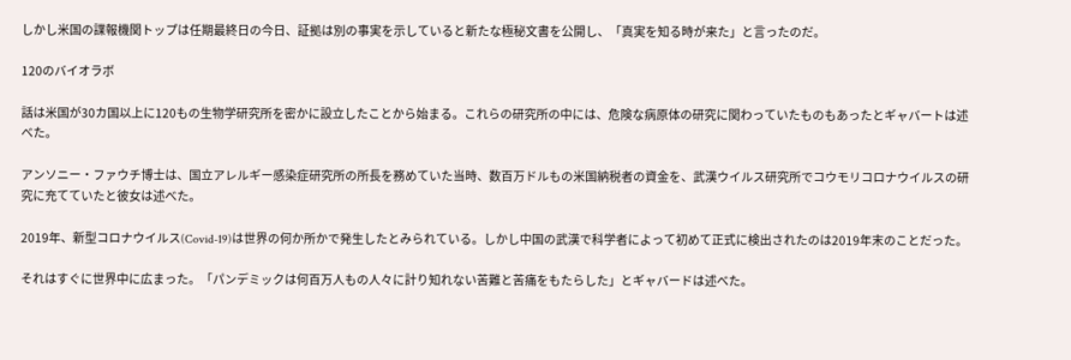しかし米国の諜報機関トップは任期最終日の今日、証拠は別の事実を示していると新たな極秘文書を公開し、「真実を知る時が来た」と言ったのだ。

120のバイオラボ

話は米国が30カ国以上に120もの生物学研究所を密かに設立したことから始まる。これらの研究所の中には、危険な病原体の研究に関わっていたものもあったとギャバートは述べた。

アンソニー・ファウチ博士は、国立アレルギー感染症研究所の所長を務めていた当時、数百万ドルもの米国納税者の資金を、武漢ウイルス研究所でコウモリコロナウイルスの研究に充てていたと彼女は述べた。

2019年、新型コロナウイルス(Covid-19)は世界の何か所かで発生したとみられている。しかし中国の武漢で科学者によって初めて正式に検出されたのは2019年末のことだった。

それはすぐに世界中に広まった。「パンデミックは何百万人もの人々に計り知れない苦難と苦痛をもたらした」とギャバードは述べた。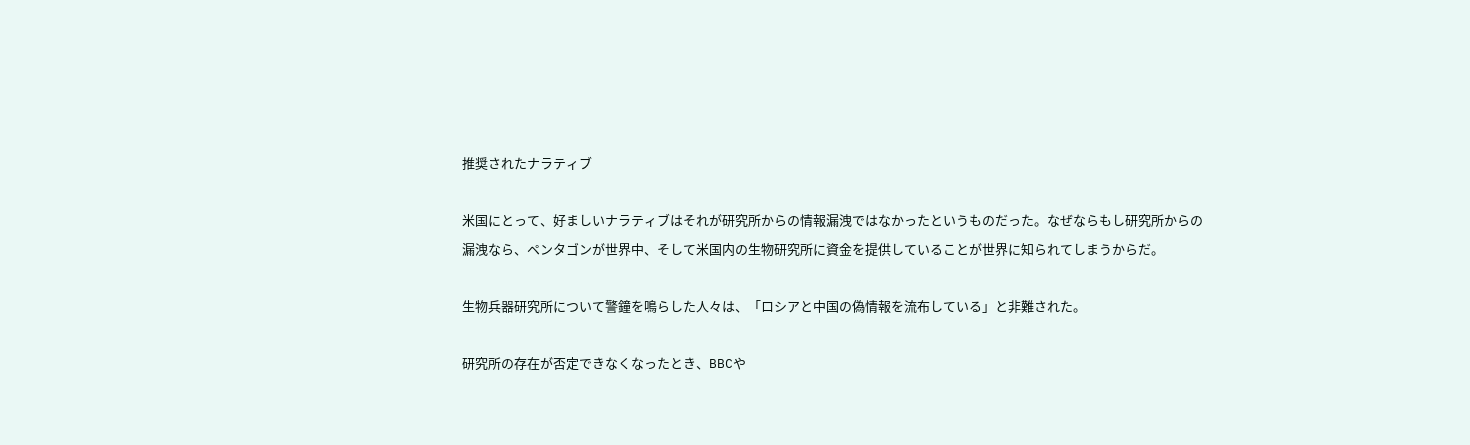推奨されたナラティブ

米国にとって、好ましいナラティブはそれが研究所からの情報漏洩ではなかったというものだった。なぜならもし研究所からの漏洩なら、ペンタゴンが世界中、そして米国内の生物研究所に資金を提供していることが世界に知られてしまうからだ。

生物兵器研究所について警鐘を鳴らした人々は、「ロシアと中国の偽情報を流布している」と非難された。

研究所の存在が否定できなくなったとき、BBCや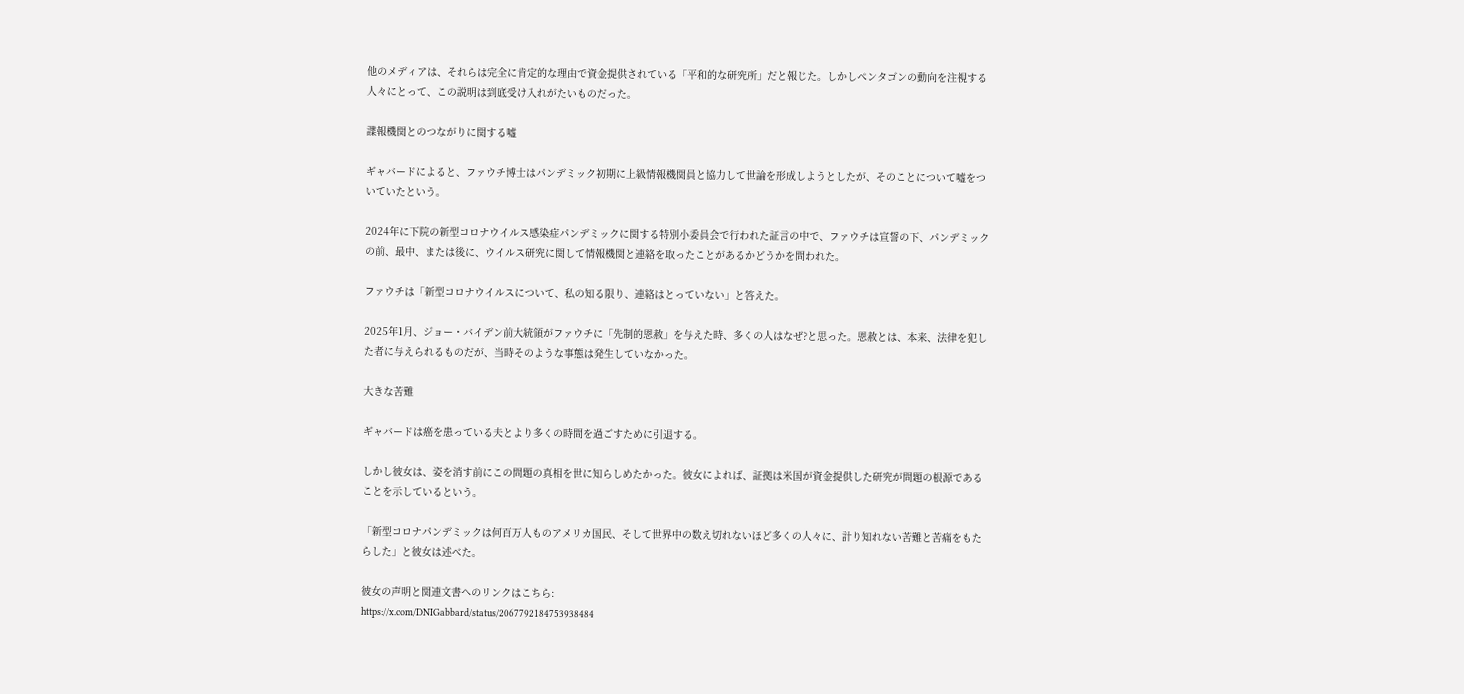他のメディアは、それらは完全に肯定的な理由で資金提供されている「平和的な研究所」だと報じた。しかしペンタゴンの動向を注視する人々にとって、この説明は到底受け入れがたいものだった。

諜報機関とのつながりに関する嘘

ギャバードによると、ファウチ博士はパンデミック初期に上級情報機関員と協力して世論を形成しようとしたが、そのことについて嘘をついていたという。

2024年に下院の新型コロナウイルス感染症パンデミックに関する特別小委員会で行われた証言の中で、ファウチは宣誓の下、パンデミックの前、最中、または後に、ウイルス研究に関して情報機関と連絡を取ったことがあるかどうかを問われた。

ファウチは「新型コロナウイルスについて、私の知る限り、連絡はとっていない」と答えた。

2025年1月、ジョー・バイデン前大統領がファウチに「先制的恩赦」を与えた時、多くの人はなぜ?と思った。恩赦とは、本来、法律を犯した者に与えられるものだが、当時そのような事態は発生していなかった。

大きな苦難

ギャバードは癌を患っている夫とより多くの時間を過ごすために引退する。

しかし彼女は、姿を消す前にこの問題の真相を世に知らしめたかった。彼女によれば、証拠は米国が資金提供した研究が問題の根源であることを示しているという。

「新型コロナパンデミックは何百万人ものアメリカ国民、そして世界中の数え切れないほど多くの人々に、計り知れない苦難と苦痛をもたらした」と彼女は述べた。

彼女の声明と関連文書へのリンクはこちら:
https://x.com/DNIGabbard/status/2067792184753938484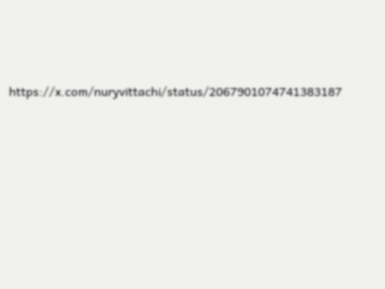https://x.com/nuryvittachi/status/2067901074741383187